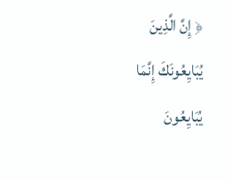﴿ إِنَّ الَّذِينَ يُبَايِعُونَكَ إِنَّمَا يُبَايِعُونَ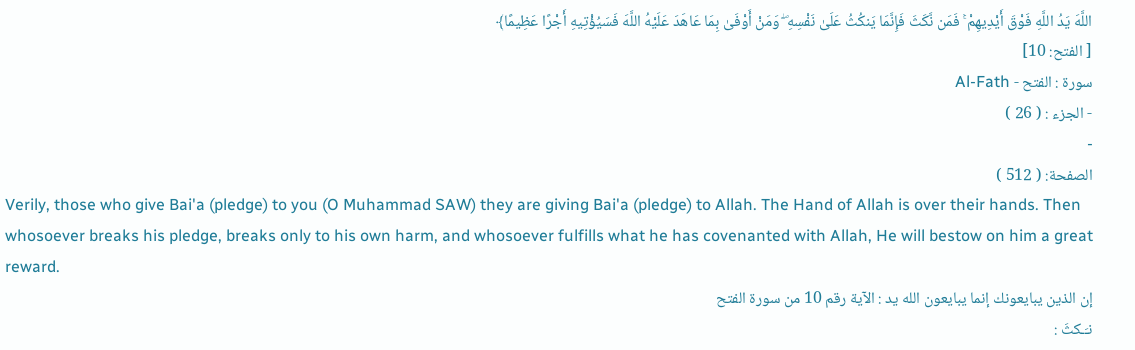اللَّهَ يَدُ اللَّهِ فَوْقَ أَيْدِيهِمْ ۚ فَمَن نَّكَثَ فَإِنَّمَا يَنكُثُ عَلَىٰ نَفْسِهِ ۖ وَمَنْ أَوْفَىٰ بِمَا عَاهَدَ عَلَيْهُ اللَّهَ فَسَيُؤْتِيهِ أَجْرًا عَظِيمًا﴾
[ الفتح: 10]
سورة : الفتح - Al-Fath
- الجزء : ( 26 )
-
الصفحة: ( 512 )
Verily, those who give Bai'a (pledge) to you (O Muhammad SAW) they are giving Bai'a (pledge) to Allah. The Hand of Allah is over their hands. Then whosoever breaks his pledge, breaks only to his own harm, and whosoever fulfills what he has covenanted with Allah, He will bestow on him a great reward.
إن الذين يبايعونك إنما يبايعون الله يد : الآية رقم 10 من سورة الفتح
نـَـكثَ :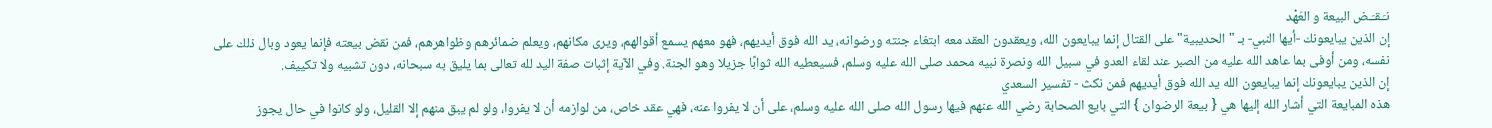نـَـقـَـض البيعة و العَهْد
إن الذين يبايعونك -أيها النبي- بـ "الحديبية" على القتال إنما يبايعون الله، ويعقدون العقد معه ابتغاء جنته ورضوانه، يد الله فوق أيديهم، فهو معهم يسمع أقوالهم، ويرى مكانهم، ويعلم ضمائرهم وظواهرهم، فمن نقض بيعته فإنما يعود وبال ذلك على نفسه، ومن أوفى بما عاهد الله عليه من الصبر عند لقاء العدو في سبيل الله ونصرة نبيه محمد صلى الله عليه وسلم، فسيعطيه الله ثوابًا جزيلا وهو الجنة. وفي الآية إثبات صفة اليد لله تعالى بما يليق به سبحانه، دون تشبيه ولا تكييف.
إن الذين يبايعونك إنما يبايعون الله يد الله فوق أيديهم فمن نكث - تفسير السعدي
هذه المبايعة التي أشار الله إليها هي { بيعة الرضوان } التي بايع الصحابة رضي الله عنهم فيها رسول الله صلى الله عليه وسلم، على أن لا يفروا عنه، فهي عقد خاص، من لوازمه أن لا يفروا، ولو لم يبق منهم إلا القليل، ولو كانوا في حال يجوز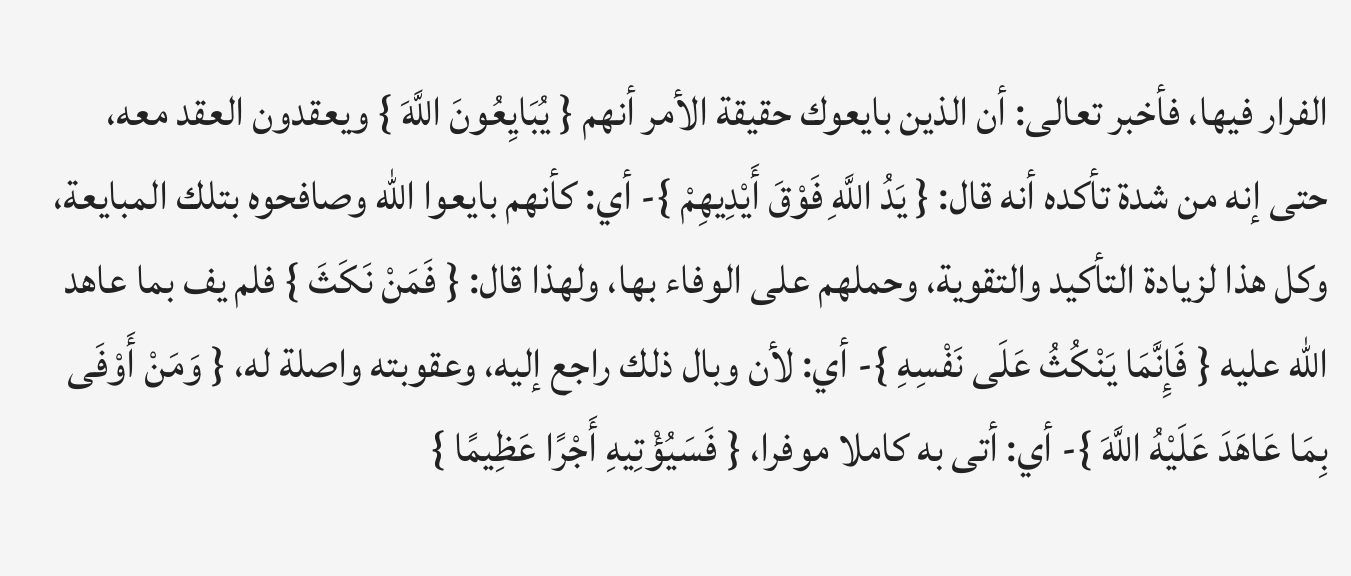الفرار فيها، فأخبر تعالى: أن الذين بايعوك حقيقة الأمر أنهم { يُبَايِعُونَ اللَّهَ } ويعقدون العقد معه، حتى إنه من شدة تأكده أنه قال: { يَدُ اللَّهِ فَوْقَ أَيْدِيهِمْ }- أي: كأنهم بايعوا الله وصافحوه بتلك المبايعة، وكل هذا لزيادة التأكيد والتقوية، وحملهم على الوفاء بها، ولهذا قال: { فَمَنْ نَكَثَ } فلم يف بما عاهد الله عليه { فَإِنَّمَا يَنْكُثُ عَلَى نَفْسِهِ }- أي: لأن وبال ذلك راجع إليه، وعقوبته واصلة له، { وَمَنْ أَوْفَى بِمَا عَاهَدَ عَلَيْهُ اللَّهَ }- أي: أتى به كاملا موفرا، { فَسَيُؤْتِيهِ أَجْرًا عَظِيمًا }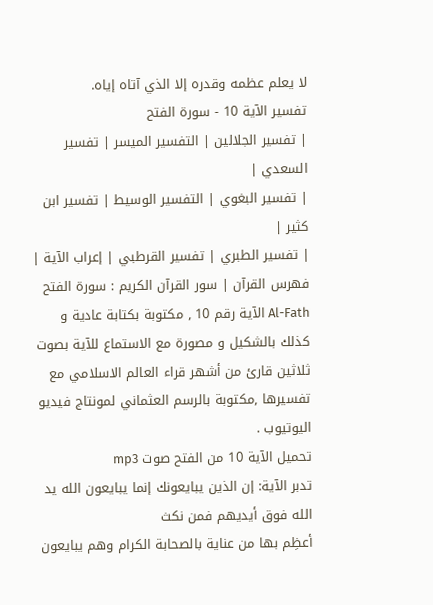لا يعلم عظمه وقدره إلا الذي آتاه إياه.
تفسير الآية 10 - سورة الفتح
| تفسير الجلالين | التفسير الميسر | تفسير السعدي |
| تفسير البغوي | التفسير الوسيط | تفسير ابن كثير |
| تفسير الطبري | تفسير القرطبي | إعراب الآية |
فهرس القرآن | سور القرآن الكريم : سورة الفتح Al-Fath الآية رقم 10 , مكتوبة بكتابة عادية و كذلك بالشكيل و مصورة مع الاستماع للآية بصوت ثلاثين قارئ من أشهر قراء العالم الاسلامي مع تفسيرها ,مكتوبة بالرسم العثماني لمونتاج فيديو اليوتيوب .
تحميل الآية 10 من الفتح صوت mp3
تدبر الآية: إن الذين يبايعونك إنما يبايعون الله يد الله فوق أيديهم فمن نكث
أعظِم بها من عناية بالصحابة الكرام وهم يبايعون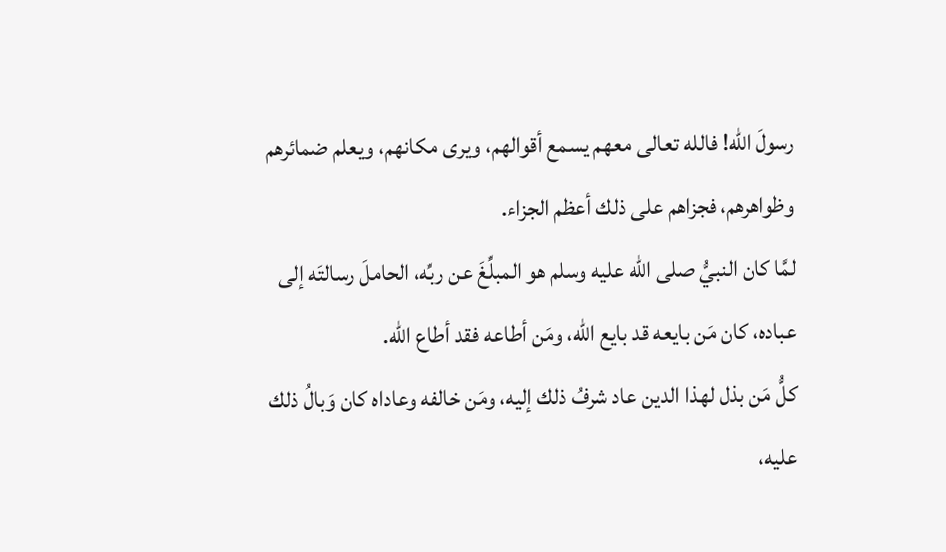رسولَ الله! فالله تعالى معهم يسمع أقوالهم، ويرى مكانهم، ويعلم ضمائرهم وظواهرهم، فجزاهم على ذلك أعظم الجزاء.
لمَّا كان النبيُّ صلى الله عليه وسلم هو المبلِّغَ عن ربِّه، الحاملَ رسالتَه إلى عباده، كان مَن بايعه قد بايع الله، ومَن أطاعه فقد أطاع الله.
كلُّ مَن بذل لهذا الدين عاد شرفُ ذلك إليه، ومَن خالفه وعاداه كان وَبالُ ذلك عليه،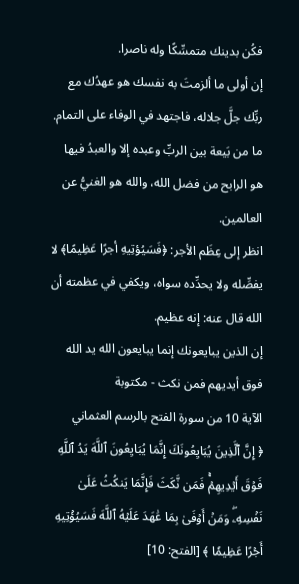فكُن بدينك متمسِّكًا وله ناصرا.
إن أولى ما ألزمتَ به نفسك هو عهدُك مع ربِّك جلَّ جلاله، فاجتهد في الوفاء على التمام.
ما من بَيعة بين الربِّ وعبده إلا والعبدُ فيها هو الرابح من فضل الله، والله هو الغنيُّ عن العالمين.
انظر إلى عِظَم الأجر: ﴿فَسَيُؤتِيهِ أجرًا عَظِيمًا﴾ لا يفصِّله ولا يحدِّده سواه، ويكفي في عظمته أن الله قال عنه: إنه عظيم.
إن الذين يبايعونك إنما يبايعون الله يد الله فوق أيديهم فمن نكث - مكتوبة
الآية 10 من سورة الفتح بالرسم العثماني
﴿ إِنَّ ٱلَّذِينَ يُبَايِعُونَكَ إِنَّمَا يُبَايِعُونَ ٱللَّهَ يَدُ ٱللَّهِ فَوۡقَ أَيۡدِيهِمۡۚ فَمَن نَّكَثَ فَإِنَّمَا يَنكُثُ عَلَىٰ نَفۡسِهِۦۖ وَمَنۡ أَوۡفَىٰ بِمَا عَٰهَدَ عَلَيۡهُ ٱللَّهَ فَسَيُؤۡتِيهِ أَجۡرًا عَظِيمٗا ﴾ [الفتح: 10]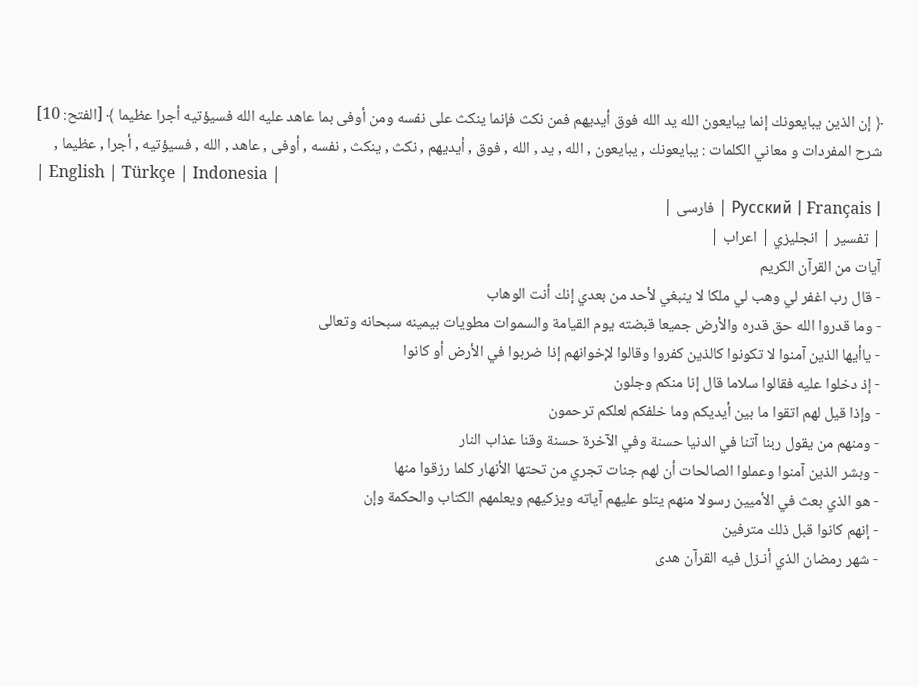﴿ إن الذين يبايعونك إنما يبايعون الله يد الله فوق أيديهم فمن نكث فإنما ينكث على نفسه ومن أوفى بما عاهد عليه الله فسيؤتيه أجرا عظيما ﴾ [الفتح: 10]
شرح المفردات و معاني الكلمات : يبايعونك , يبايعون , الله , يد , الله , فوق , أيديهم , نكث , ينكث , نفسه , أوفى , عاهد , الله , فسيؤتيه , أجرا , عظيما ,
| English | Türkçe | Indonesia |
| Русский | Français | فارسی |
| تفسير | انجليزي | اعراب |
آيات من القرآن الكريم
- قال رب اغفر لي وهب لي ملكا لا ينبغي لأحد من بعدي إنك أنت الوهاب
- وما قدروا الله حق قدره والأرض جميعا قبضته يوم القيامة والسموات مطويات بيمينه سبحانه وتعالى
- ياأيها الذين آمنوا لا تكونوا كالذين كفروا وقالوا لإخوانهم إذا ضربوا في الأرض أو كانوا
- إذ دخلوا عليه فقالوا سلاما قال إنا منكم وجلون
- وإذا قيل لهم اتقوا ما بين أيديكم وما خلفكم لعلكم ترحمون
- ومنهم من يقول ربنا آتنا في الدنيا حسنة وفي الآخرة حسنة وقنا عذاب النار
- وبشر الذين آمنوا وعملوا الصالحات أن لهم جنات تجري من تحتها الأنهار كلما رزقوا منها
- هو الذي بعث في الأميين رسولا منهم يتلو عليهم آياته ويزكيهم ويعلمهم الكتاب والحكمة وإن
- إنهم كانوا قبل ذلك مترفين
- شهر رمضان الذي أنـزل فيه القرآن هدى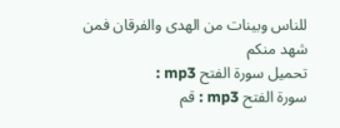للناس وبينات من الهدى والفرقان فمن شهد منكم
تحميل سورة الفتح mp3 :
سورة الفتح mp3 : قم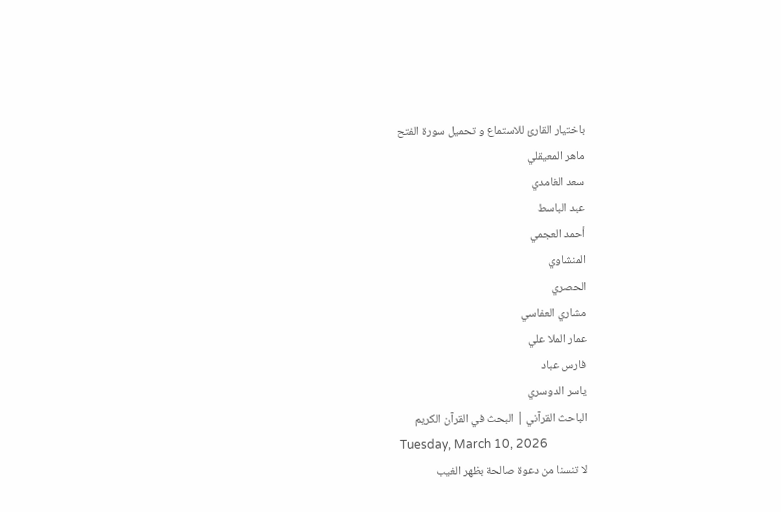باختيار القارئ للاستماع و تحميل سورة الفتح
ماهر المعيقلي
سعد الغامدي
عبد الباسط
أحمد العجمي
المنشاوي
الحصري
مشاري العفاسي
عمار الملا علي
فارس عباد
ياسر الدوسري
الباحث القرآني | البحث في القرآن الكريم
Tuesday, March 10, 2026
لا تنسنا من دعوة صالحة بظهر الغيب